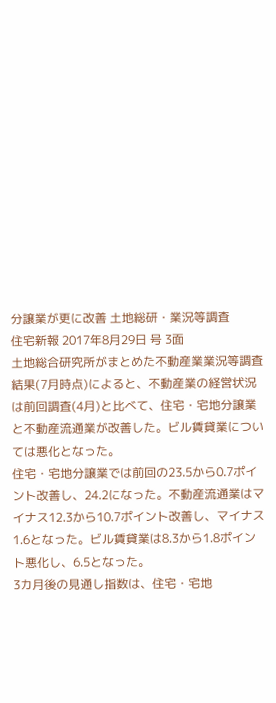分譲業が更に改善 土地総研・業況等調査
住宅新報 2017年8月29日 号 3面
土地総合研究所がまとめた不動産業業況等調査結果(7月時点)によると、不動産業の経営状況は前回調査(4月)と比べて、住宅・宅地分譲業と不動産流通業が改善した。ビル賃貸業については悪化となった。
住宅・宅地分譲業では前回の23.5から0.7ポイント改善し、24.2になった。不動産流通業はマイナス12.3から10.7ポイント改善し、マイナス1.6となった。ビル賃貸業は8.3から1.8ポイント悪化し、6.5となった。
3カ月後の見通し指数は、住宅・宅地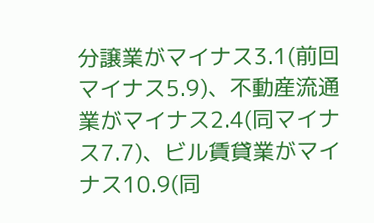分譲業がマイナス3.1(前回マイナス5.9)、不動産流通業がマイナス2.4(同マイナス7.7)、ビル賃貸業がマイナス10.9(同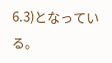6.3)となっている。